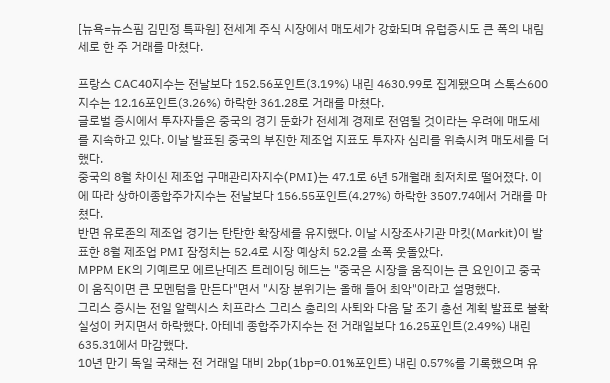[뉴욕=뉴스핌 김민정 특파원] 전세계 주식 시장에서 매도세가 강화되며 유럽증시도 큰 폭의 내림세로 한 주 거래를 마쳤다.

프랑스 CAC40지수는 전날보다 152.56포인트(3.19%) 내린 4630.99로 집계됐으며 스톡스600 지수는 12.16포인트(3.26%) 하락한 361.28로 거래를 마쳤다.
글로벌 증시에서 투자자들은 중국의 경기 둔화가 전세계 경제로 전염될 것이라는 우려에 매도세를 지속하고 있다. 이날 발표된 중국의 부진한 제조업 지표도 투자자 심리를 위축시켜 매도세를 더했다.
중국의 8월 차이신 제조업 구매관리자지수(PMI)는 47.1로 6년 5개월래 최저치로 떨어졌다. 이에 따라 상하이종합주가지수는 전날보다 156.55포인트(4.27%) 하락한 3507.74에서 거래를 마쳤다.
반면 유로존의 제조업 경기는 탄탄한 확장세를 유지했다. 이날 시장조사기관 마킷(Markit)이 발표한 8월 제조업 PMI 잠정치는 52.4로 시장 예상치 52.2를 소폭 웃돌았다.
MPPM EK의 기예르모 에르난데즈 트레이딩 헤드는 "중국은 시장을 움직이는 큰 요인이고 중국이 움직이면 큰 모멘텀을 만든다"면서 "시장 분위기는 올해 들어 최악"이라고 설명했다.
그리스 증시는 전일 알렉시스 치프라스 그리스 총리의 사퇴와 다음 달 조기 총선 계획 발표로 불확실성이 커지면서 하락했다. 아테네 종합주가지수는 전 거래일보다 16.25포인트(2.49%) 내린 635.31에서 마감했다.
10년 만기 독일 국채는 전 거래일 대비 2bp(1bp=0.01%포인트) 내린 0.57%를 기록했으며 유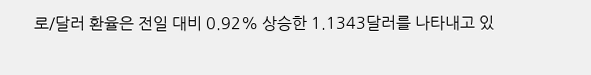로/달러 환율은 전일 대비 0.92% 상승한 1.1343달러를 나타내고 있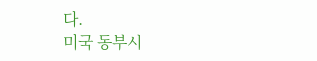다.
미국 동부시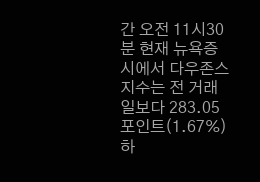간 오전 11시30분 현재 뉴욕증시에서 다우존스 지수는 전 거래일보다 283.05포인트(1.67%) 하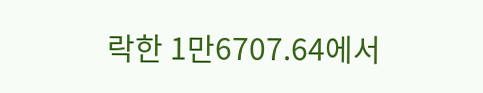락한 1만6707.64에서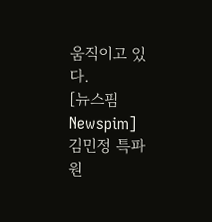움직이고 있다.
[뉴스핌 Newspim] 김민정 특파원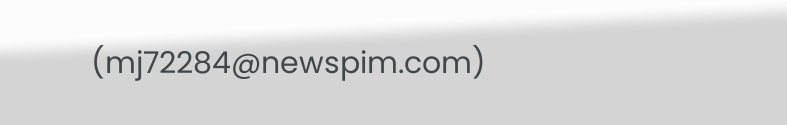(mj72284@newspim.com)